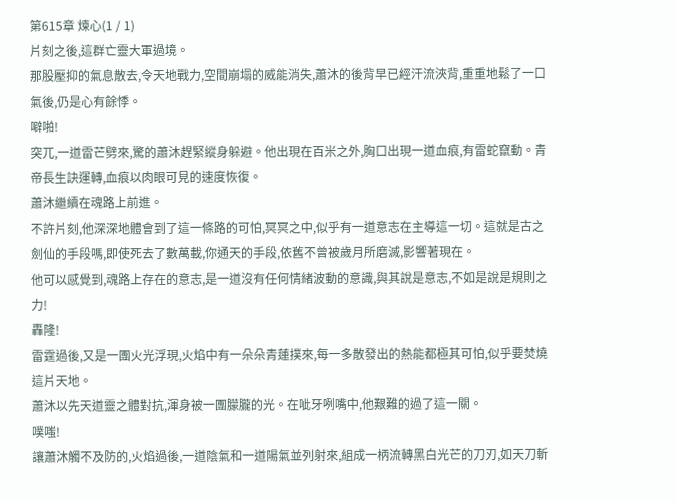第615章 煉心(1 / 1)
片刻之後,這群亡靈大軍過境。
那股壓抑的氣息散去,令天地戰力,空間崩塌的威能消失,蕭沐的後背早已經汗流浹背,重重地鬆了一口氣後,仍是心有餘悸。
噼啪!
突兀,一道雷芒劈來,驚的蕭沐趕緊縱身躲避。他出現在百米之外,胸口出現一道血痕,有雷蛇竄動。青帝長生訣運轉,血痕以肉眼可見的速度恢復。
蕭沐繼續在魂路上前進。
不許片刻,他深深地體會到了這一條路的可怕,冥冥之中,似乎有一道意志在主導這一切。這就是古之劍仙的手段嗎,即使死去了數萬載,你通天的手段,依舊不曾被歲月所磨滅,影響著現在。
他可以感覺到,魂路上存在的意志,是一道沒有任何情緒波動的意識,與其說是意志,不如是說是規則之力!
轟隆!
雷霆過後,又是一團火光浮現,火焰中有一朵朵青蓮撲來,每一多散發出的熱能都極其可怕,似乎要焚燒這片天地。
蕭沐以先天道靈之體對抗,渾身被一團朦朧的光。在呲牙咧嘴中,他艱難的過了這一關。
噗嗤!
讓蕭沐觸不及防的,火焰過後,一道陰氣和一道陽氣並列射來,組成一柄流轉黑白光芒的刀刃,如天刀斬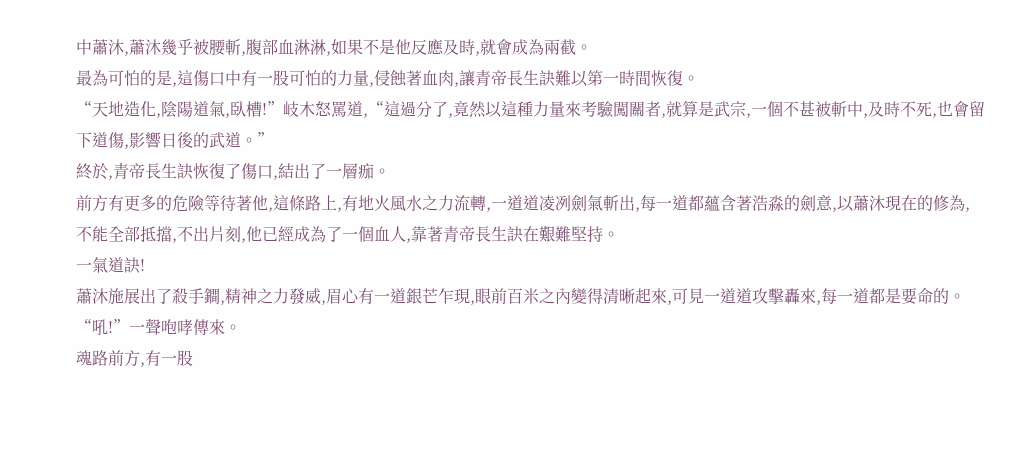中蕭沐,蕭沐幾乎被腰斬,腹部血淋淋,如果不是他反應及時,就會成為兩截。
最為可怕的是,這傷口中有一股可怕的力量,侵蝕著血肉,讓青帝長生訣難以第一時間恢復。
“天地造化,陰陽道氣,臥槽!”岐木怒罵道,“這過分了,竟然以這種力量來考驗闖關者,就算是武宗,一個不甚被斬中,及時不死,也會留下道傷,影響日後的武道。”
終於,青帝長生訣恢復了傷口,結出了一層痂。
前方有更多的危險等待著他,這條路上,有地火風水之力流轉,一道道凌冽劍氣斬出,每一道都蘊含著浩淼的劍意,以蕭沐現在的修為,不能全部抵擋,不出片刻,他已經成為了一個血人,靠著青帝長生訣在艱難堅持。
一氣道訣!
蕭沐施展出了殺手鐧,精神之力發威,眉心有一道銀芒乍現,眼前百米之內變得清晰起來,可見一道道攻擊轟來,每一道都是要命的。
“吼!”一聲咆哮傳來。
魂路前方,有一股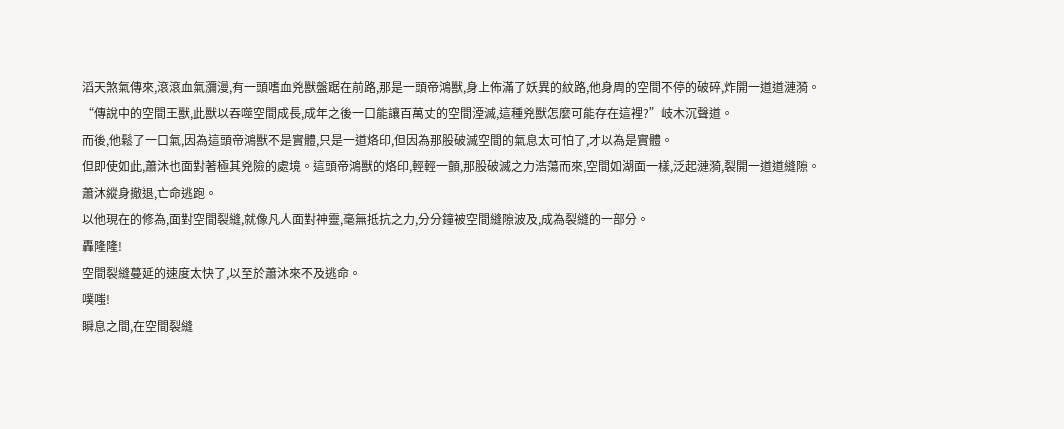滔天煞氣傳來,滾滾血氣瀰漫,有一頭嗜血兇獸盤踞在前路,那是一頭帝鴻獸,身上佈滿了妖異的紋路,他身周的空間不停的破碎,炸開一道道漣漪。
“傳說中的空間王獸,此獸以吞噬空間成長,成年之後一口能讓百萬丈的空間湮滅,這種兇獸怎麼可能存在這裡?”岐木沉聲道。
而後,他鬆了一口氣,因為這頭帝鴻獸不是實體,只是一道烙印,但因為那股破滅空間的氣息太可怕了,才以為是實體。
但即使如此,蕭沐也面對著極其兇險的處境。這頭帝鴻獸的烙印,輕輕一顫,那股破滅之力浩蕩而來,空間如湖面一樣,泛起漣漪,裂開一道道縫隙。
蕭沐縱身撤退,亡命逃跑。
以他現在的修為,面對空間裂縫,就像凡人面對神靈,毫無抵抗之力,分分鐘被空間縫隙波及,成為裂縫的一部分。
轟隆隆!
空間裂縫蔓延的速度太快了,以至於蕭沐來不及逃命。
噗嗤!
瞬息之間,在空間裂縫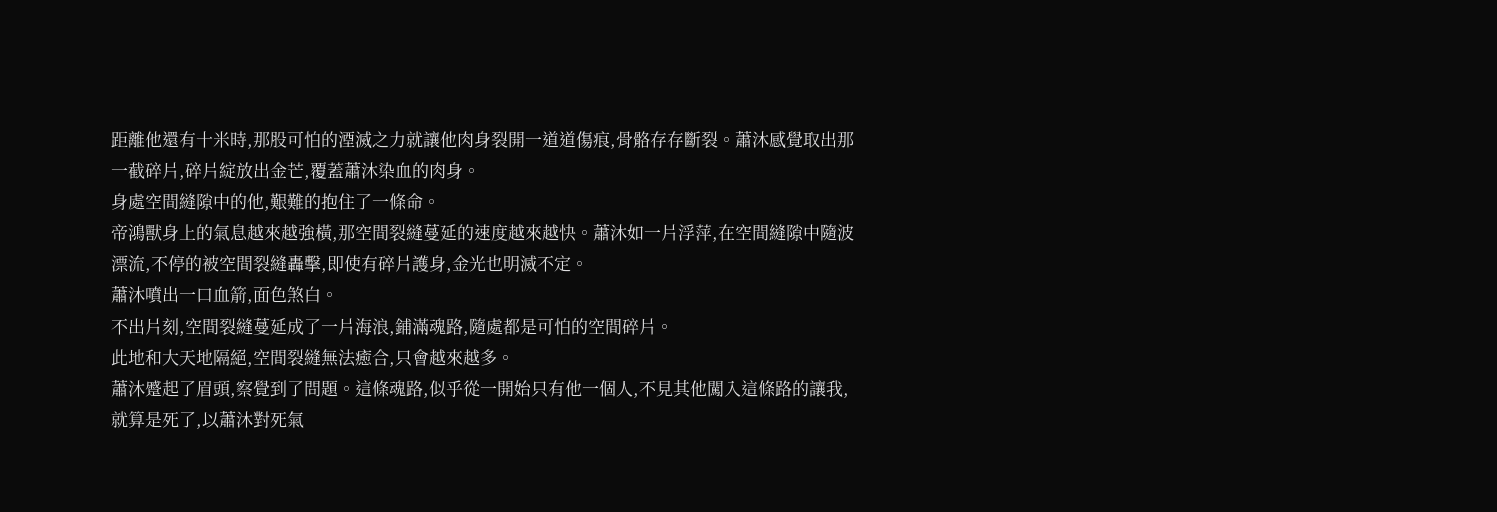距離他還有十米時,那股可怕的湮滅之力就讓他肉身裂開一道道傷痕,骨骼存存斷裂。蕭沐感覺取出那一截碎片,碎片綻放出金芒,覆蓋蕭沐染血的肉身。
身處空間縫隙中的他,艱難的抱住了一條命。
帝鴻獸身上的氣息越來越強橫,那空間裂縫蔓延的速度越來越快。蕭沐如一片浮萍,在空間縫隙中隨波漂流,不停的被空間裂縫轟擊,即使有碎片護身,金光也明滅不定。
蕭沐噴出一口血箭,面色煞白。
不出片刻,空間裂縫蔓延成了一片海浪,鋪滿魂路,隨處都是可怕的空間碎片。
此地和大天地隔絕,空間裂縫無法癒合,只會越來越多。
蕭沐蹙起了眉頭,察覺到了問題。這條魂路,似乎從一開始只有他一個人,不見其他闖入這條路的讓我,就算是死了,以蕭沐對死氣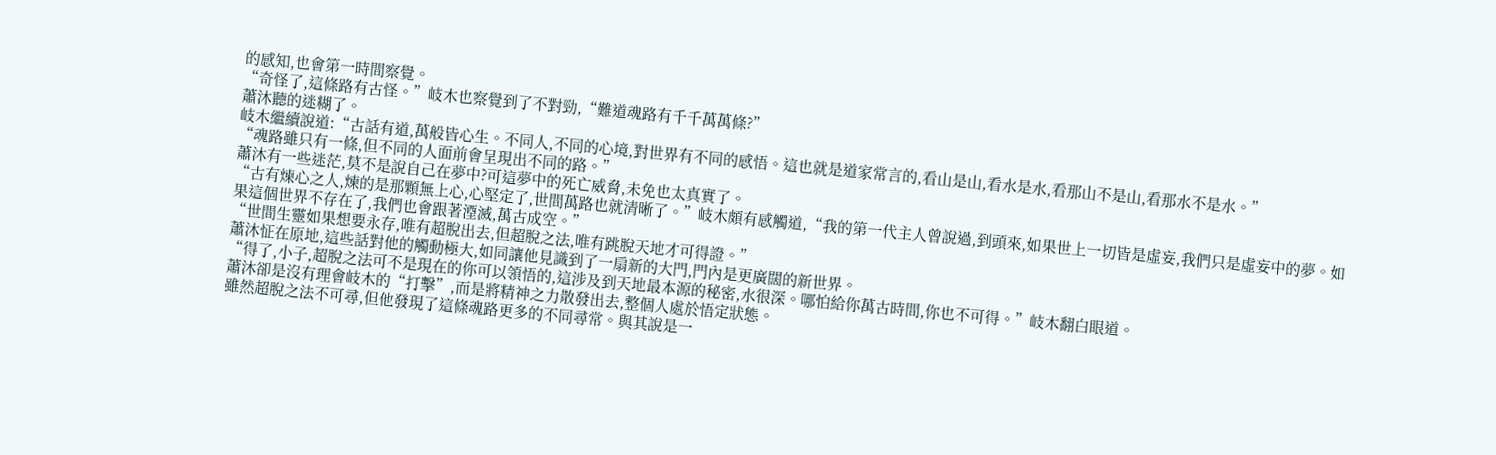的感知,也會第一時間察覺。
“奇怪了,這條路有古怪。”岐木也察覺到了不對勁,“難道魂路有千千萬萬條?”
蕭沐聽的迷糊了。
岐木繼續說道:“古話有道,萬般皆心生。不同人,不同的心境,對世界有不同的感悟。這也就是道家常言的,看山是山,看水是水,看那山不是山,看那水不是水。”
“魂路雖只有一條,但不同的人面前會呈現出不同的路。”
蕭沐有一些迷茫,莫不是說自己在夢中?可這夢中的死亡威脅,未免也太真實了。
“古有煉心之人,煉的是那顆無上心,心堅定了,世間萬路也就清晰了。”岐木頗有感觸道,“我的第一代主人曾說過,到頭來,如果世上一切皆是虛妄,我們只是虛妄中的夢。如果這個世界不存在了,我們也會跟著湮滅,萬古成空。”
“世間生靈如果想要永存,唯有超脫出去,但超脫之法,唯有跳脫天地才可得證。”
蕭沐怔在原地,這些話對他的觸動極大,如同讓他見識到了一扇新的大門,門內是更廣闊的新世界。
“得了,小子,超脫之法可不是現在的你可以領悟的,這涉及到天地最本源的秘密,水很深。哪怕給你萬古時間,你也不可得。”岐木翻白眼道。
蕭沐卻是沒有理會岐木的“打擊”,而是將精神之力散發出去,整個人處於悟定狀態。
雖然超脫之法不可尋,但他發現了這條魂路更多的不同尋常。與其說是一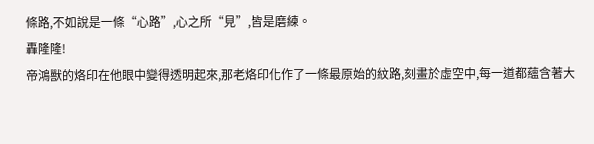條路,不如說是一條“心路”,心之所“見”,皆是磨練。
轟隆隆!
帝鴻獸的烙印在他眼中變得透明起來,那老烙印化作了一條最原始的紋路,刻畫於虛空中,每一道都蘊含著大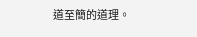道至簡的道理。